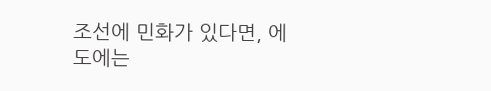조선에 민화가 있다면, 에도에는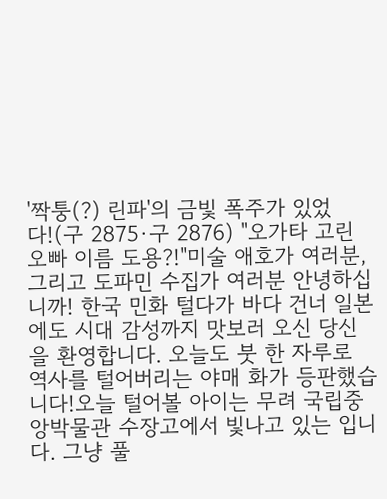'짝퉁(?) 린파'의 금빛 폭주가 있었다!(구 2875·구 2876) "오가타 고린 오빠 이름 도용?!"미술 애호가 여러분, 그리고 도파민 수집가 여러분 안녕하십니까! 한국 민화 털다가 바다 건너 일본 에도 시대 감성까지 맛보러 오신 당신을 환영합니다. 오늘도 붓 한 자루로 역사를 털어버리는 야매 화가 등판했습니다!오늘 털어볼 아이는 무려 국립중앙박물관 수장고에서 빛나고 있는 입니다. 그냥 풀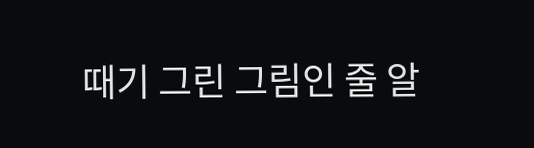때기 그린 그림인 줄 알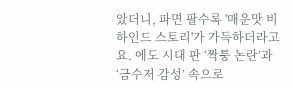았더니, 파면 팔수록 '매운맛 비하인드 스토리'가 가득하더라고요. 에도 시대 판 ‘짝퉁 논란’과 ‘금수저 감성’ 속으로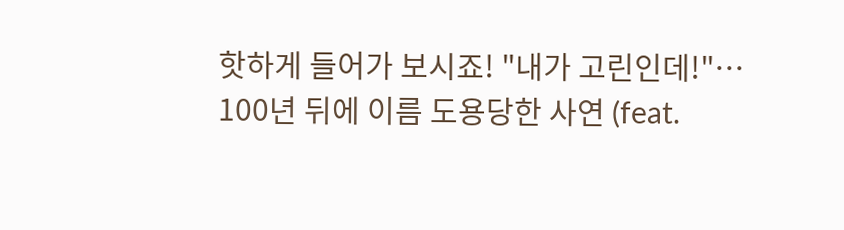핫하게 들어가 보시죠! "내가 고린인데!"… 100년 뒤에 이름 도용당한 사연 (feat.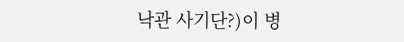낙관 사기단?)이 병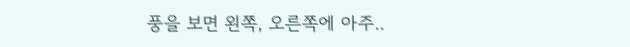풍을 보면 왼쪽, 오른쪽에 아주..